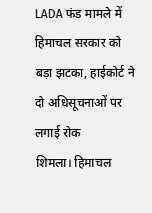LADA फंड मामले में हिमाचल सरकार को बड़ा झटका, हाईकोर्ट ने दो अधिसूचनाओं पर लगाई रोक
शिमला। हिमाचल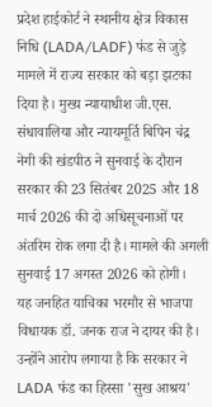प्रदेश हाईकोर्ट ने स्थानीय क्षेत्र विकास निधि (LADA/LADF) फंड से जुड़े मामले में राज्य सरकार को बड़ा झटका दिया है। मुख्य न्यायाधीश जी.एस. संधावालिया और न्यायमूर्ति बिपिन चंद्र नेगी की खंडपीठ ने सुनवाई के दौरान सरकार की 23 सितंबर 2025 और 18 मार्च 2026 की दो अधिसूचनाओं पर अंतरिम रोक लगा दी है। मामले की अगली सुनवाई 17 अगस्त 2026 को होगी।
यह जनहित याचिका भरमौर से भाजपा विधायक डॉ. जनक राज ने दायर की है। उन्होंने आरोप लगाया है कि सरकार ने LADA फंड का हिस्सा 'सुख आश्रय'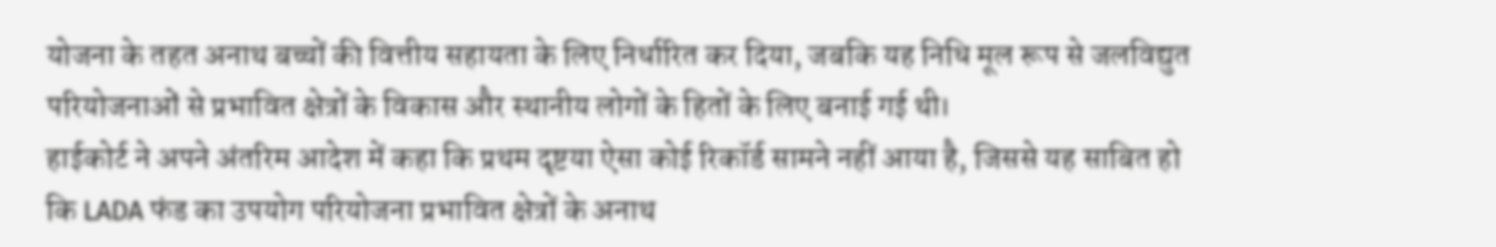योजना के तहत अनाथ बच्चों की वित्तीय सहायता के लिए निर्धारित कर दिया, जबकि यह निधि मूल रूप से जलविद्युत परियोजनाओं से प्रभावित क्षेत्रों के विकास और स्थानीय लोगों के हितों के लिए बनाई गई थी।
हाईकोर्ट ने अपने अंतरिम आदेश में कहा कि प्रथम दृष्टया ऐसा कोई रिकॉर्ड सामने नहीं आया है, जिससे यह साबित हो कि LADA फंड का उपयोग परियोजना प्रभावित क्षेत्रों के अनाथ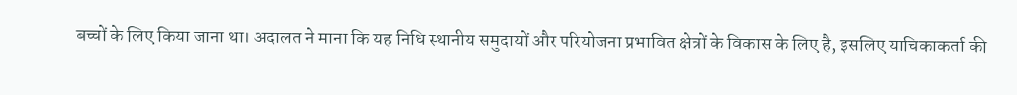बच्चों के लिए किया जाना था। अदालत ने माना कि यह निधि स्थानीय समुदायों और परियोजना प्रभावित क्षेत्रों के विकास के लिए है, इसलिए याचिकाकर्ता की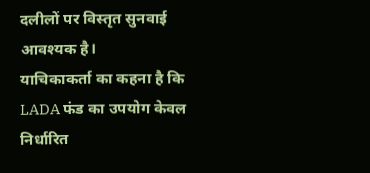दलीलों पर विस्तृत सुनवाई आवश्यक है।
याचिकाकर्ता का कहना है कि LADA फंड का उपयोग केवल निर्धारित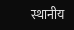स्थानीय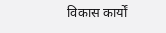विकास कार्यों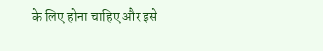के लिए होना चाहिए और इसे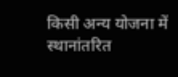किसी अन्य योजना में स्थानांतरित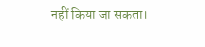नहीं किया जा सकता।